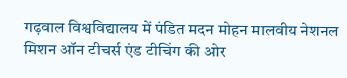गढ़वाल विश्वविद्यालय में पंडित मदन मोहन मालवीय नेशनल मिशन ऑन टीचर्स एंड टीचिंग की ओर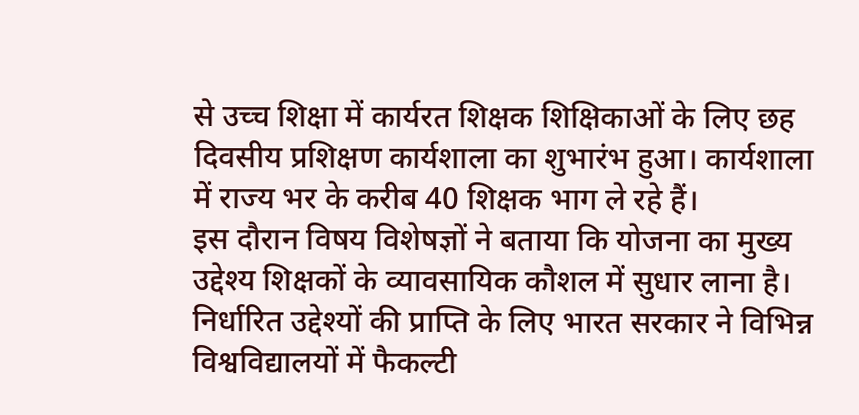से उच्च शिक्षा में कार्यरत शिक्षक शिक्षिकाओं के लिए छह दिवसीय प्रशिक्षण कार्यशाला का शुभारंभ हुआ। कार्यशाला में राज्य भर के करीब 40 शिक्षक भाग ले रहे हैं।
इस दौरान विषय विशेषज्ञों ने बताया कि योजना का मुख्य उद्देश्य शिक्षकों के व्यावसायिक कौशल में सुधार लाना है। निर्धारित उद्देश्यों की प्राप्ति के लिए भारत सरकार ने विभिन्न विश्वविद्यालयों में फैकल्टी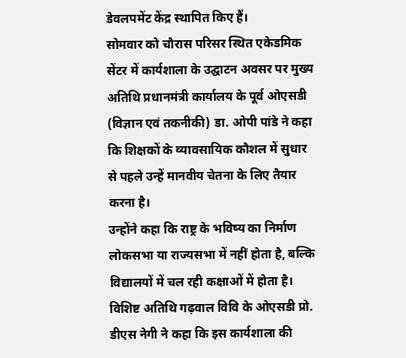डेवलपमेंट केंद्र स्थापित किए हैं।
सोमवार को चौरास परिसर स्थित एकेडमिक सेंटर में कार्यशाला के उद्घाटन अवसर पर मुख्य अतिथि प्रधानमंत्री कार्यालय के पूर्व ओएसडी (विज्ञान एवं तकनीकी) डा. ओपी पांडे ने कहा कि शिक्षकों के व्यावसायिक कौशल में सुधार से पहले उन्हें मानवीय चेतना के लिए तैयार करना है।
उन्होंने कहा कि राष्ट्र के भविष्य का निर्माण लोकसभा या राज्यसभा में नहीं होता है, बल्कि विद्यालयों में चल रही कक्षाओं में होता है। विशिष्ट अतिथि गढ़वाल विवि के ओएसडी प्रो. डीएस नेगी ने कहा कि इस कार्यशाला की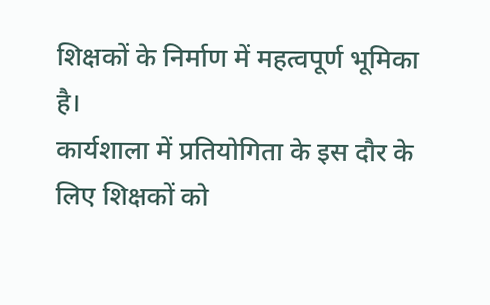शिक्षकों के निर्माण में महत्वपूर्ण भूमिका है।
कार्यशाला में प्रतियोगिता के इस दौर के लिए शिक्षकों को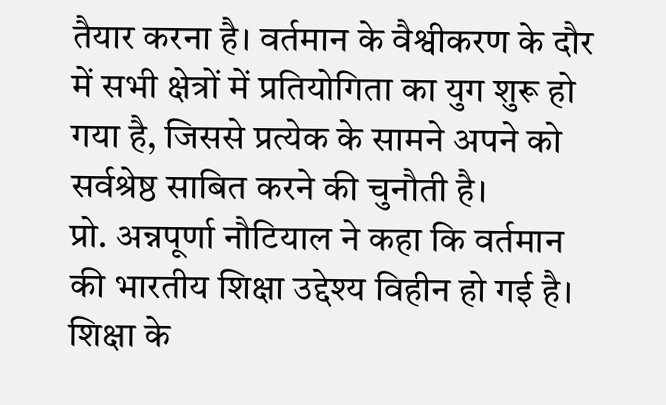तैयार करना है। वर्तमान के वैश्वीकरण के दौर में सभी क्षेत्रों में प्रतियोगिता का युग शुरू हो गया है, जिससे प्रत्येक के सामने अपने को सर्वश्रेष्ठ साबित करने की चुनौती है।
प्रो. अन्नपूर्णा नौटियाल ने कहा कि वर्तमान की भारतीय शिक्षा उद्देश्य विहीन हो गई है। शिक्षा के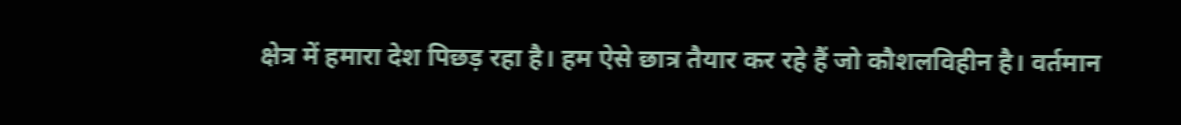क्षेत्र में हमारा देश पिछड़ रहा है। हम ऐसे छात्र तैयार कर रहे हैं जो कौशलविहीन है। वर्तमान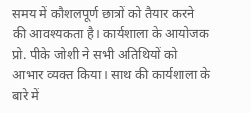समय में कौशलपूर्ण छात्रों को तैयार करने की आवश्यकता है। कार्यशाला के आयोजक प्रो. पीके जोशी ने सभी अतिथियों को आभार व्यक्त किया। साथ की कार्यशाला के बारे में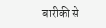बारीकी से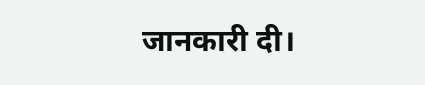जानकारी दी।